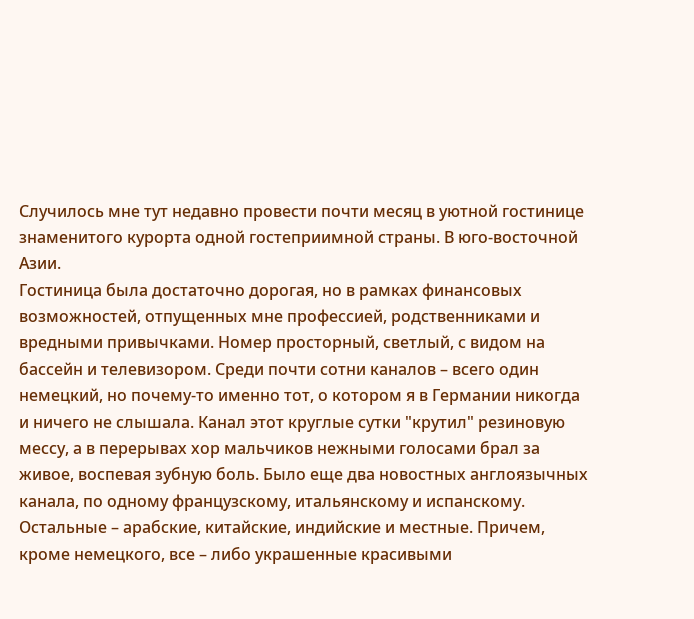Случилось мне тут недавно провести почти месяц в уютной гостинице знаменитого курорта одной гостеприимной страны. В юго-восточной Азии.
Гостиница была достаточно дорогая, но в рамках финансовых возможностей, отпущенных мне профессией, родственниками и вредными привычками. Номер просторный, светлый, с видом на бассейн и телевизором. Среди почти сотни каналов – всего один немецкий, но почему-то именно тот, о котором я в Германии никогда и ничего не слышала. Канал этот круглые сутки "крутил" резиновую мессу, а в перерывах хор мальчиков нежными голосами брал за живое, воспевая зубную боль. Было еще два новостных англоязычных канала, по одному французскому, итальянскому и испанскому. Остальные – арабские, китайские, индийские и местные. Причем, кроме немецкого, все – либо украшенные красивыми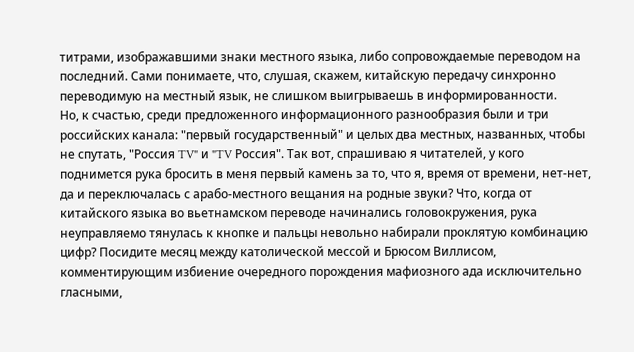титрами, изображавшими знаки местного языка, либо сопровождаемые переводом на последний. Сами понимаете, что, слушая, скажем, китайскую передачу синхронно переводимую на местный язык, не слишком выигрываешь в информированности.
Но, к счастью, среди предложенного информационного разнообразия были и три российских канала: "первый государственный" и целых два местных, названных, чтобы не спутать, "Россия TV" и "TV Россия". Так вот, спрашиваю я читателей, у кого поднимется рука бросить в меня первый камень за то, что я, время от времени, нет-нет, да и переключалась с арабо-местного вещания на родные звуки? Что, когда от китайского языка во вьетнамском переводе начинались головокружения, рука неуправляемо тянулась к кнопке и пальцы невольно набирали проклятую комбинацию цифр? Посидите месяц между католической мессой и Брюсом Виллисом, комментирующим избиение очередного порождения мафиозного ада исключительно гласными,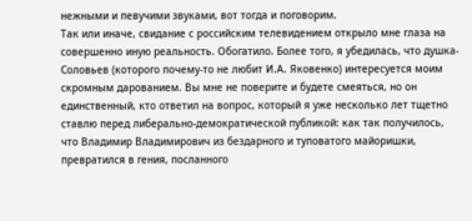нежными и певучими звуками, вот тогда и поговорим.
Так или иначе, свидание с российским телевидением открыло мне глаза на совершенно иную реальность. Обогатило. Более того, я убедилась, что душка-Соловьев (которого почему-то не любит И.А. Яковенко) интересуется моим скромным дарованием. Вы мне не поверите и будете смеяться, но он единственный, кто ответил на вопрос, который я уже несколько лет тщетно ставлю перед либерально-демократической публикой: как так получилось, что Владимир Владимирович из бездарного и туповатого майоришки, превратился в гения, посланного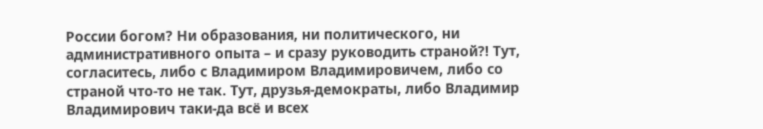России богом? Ни образования, ни политического, ни административного опыта – и сразу руководить страной?! Тут, согласитесь, либо с Владимиром Владимировичем, либо со страной что-то не так. Тут, друзья-демократы, либо Владимир Владимирович таки-да всё и всех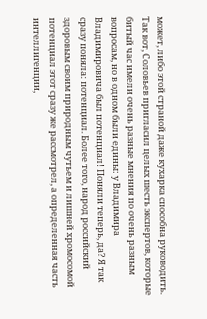может, либо этой страной даже кухарка способна руководить.
Так вот, Соловьев пригласил целых шесть экспертов, которые битый час имели очень разные мнения по очень разным вопросам, но в одном были едины: у Владимира Владимировича был потенциал! Поняли теперь, да? Я так сразу поняла: потенциал. Более того, народ российский здоровым своим природным чутьем и лишней хромосомой потенциал этот сразу же рассмотрел, а определенная часть интеллигенции,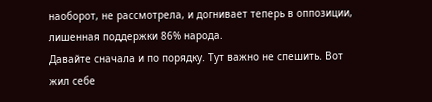наоборот, не рассмотрела, и догнивает теперь в оппозиции, лишенная поддержки 86% народа.
Давайте сначала и по порядку. Тут важно не спешить. Вот жил себе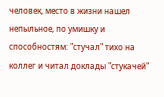человек, место в жизни нашел непыльное, по умишку и способностям: "стучал" тихо на коллег и читал доклады "стукачей"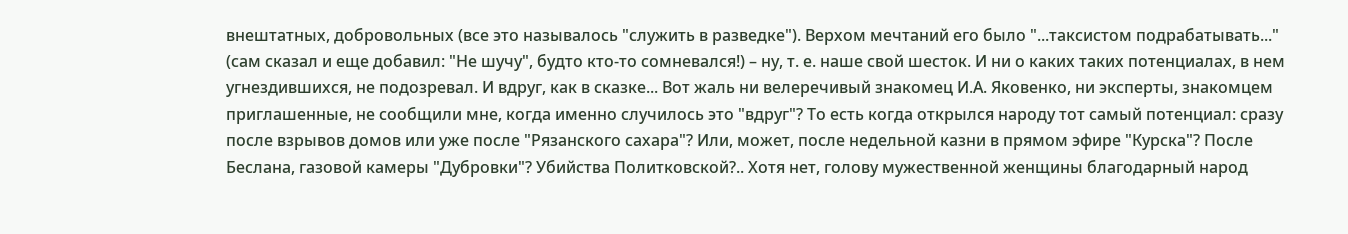внештатных, добровольных (все это называлось "служить в разведке"). Верхом мечтаний его было "...таксистом подрабатывать..." (сам сказал и еще добавил: "Не шучу", будто кто-то сомневался!) – ну, т. е. наше свой шесток. И ни о каких таких потенциалах, в нем угнездившихся, не подозревал. И вдруг, как в сказке... Вот жаль ни велеречивый знакомец И.А. Яковенко, ни эксперты, знакомцем приглашенные, не сообщили мне, когда именно случилось это "вдруг"? То есть когда открылся народу тот самый потенциал: сразу после взрывов домов или уже после "Рязанского сахара"? Или, может, после недельной казни в прямом эфире "Курска"? После Беслана, газовой камеры "Дубровки"? Убийства Политковской?.. Хотя нет, голову мужественной женщины благодарный народ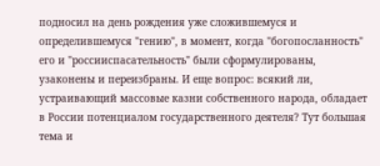подносил на день рождения уже сложившемуся и определившемуся "гению", в момент, когда "богопосланность" его и "россииспасательность" были сформулированы, узаконены и переизбраны. И еще вопрос: всякий ли, устраивающий массовые казни собственного народа, обладает в России потенциалом государственного деятеля? Тут большая тема и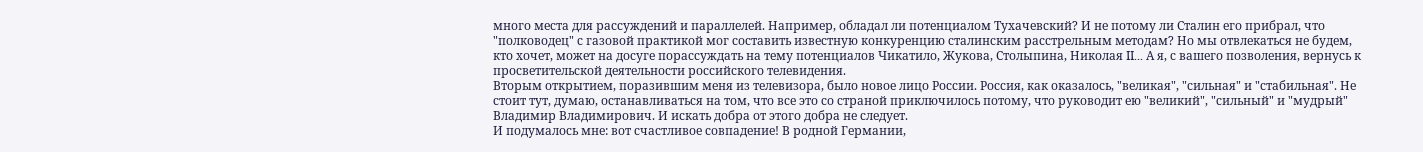много места для рассуждений и параллелей. Например, обладал ли потенциалом Тухачевский? И не потому ли Сталин его прибрал, что "полководец" с газовой практикой мог составить известную конкуренцию сталинским расстрельным методам? Но мы отвлекаться не будем, кто хочет, может на досуге порассуждать на тему потенциалов Чикатило, Жукова, Столыпина, Николая II... А я, с вашего позволения, вернусь к просветительской деятельности российского телевидения.
Вторым открытием, поразившим меня из телевизора, было новое лицо России. Россия, как оказалось, "великая", "сильная" и "стабильная". Не стоит тут, думаю, останавливаться на том, что все это со страной приключилось потому, что руководит ею "великий", "сильный" и "мудрый" Владимир Владимирович. И искать добра от этого добра не следует.
И подумалось мне: вот счастливое совпадение! В родной Германии,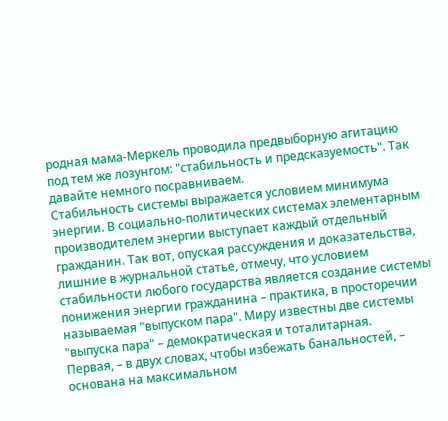родная мама-Меркель проводила предвыборную агитацию под тем же лозунгом: "стабильность и предсказуемость". Так давайте немного посравниваем.
Стабильность системы выражается условием минимума энергии. В социально-политических системах элементарным производителем энергии выступает каждый отдельный гражданин. Так вот, опуская рассуждения и доказательства, лишние в журнальной статье, отмечу, что условием стабильности любого государства является создание системы понижения энергии гражданина – практика, в просторечии называемая "выпуском пара". Миру известны две системы "выпуска пара" – демократическая и тоталитарная.
Первая, – в двух словах, чтобы избежать банальностей, – основана на максимальном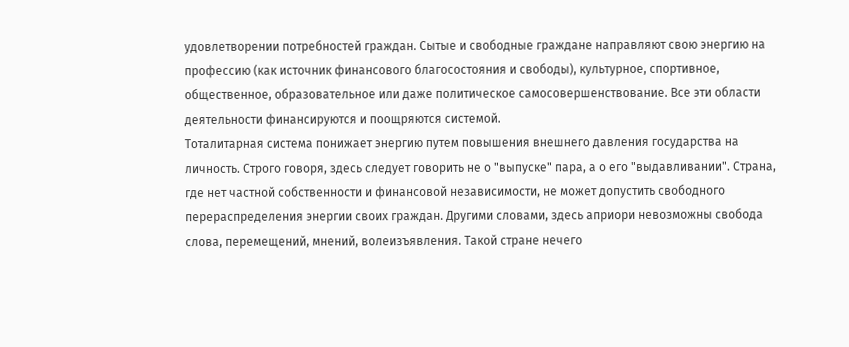удовлетворении потребностей граждан. Сытые и свободные граждане направляют свою энергию на профессию (как источник финансового благосостояния и свободы), культурное, спортивное, общественное, образовательное или даже политическое самосовершенствование. Все эти области деятельности финансируются и поощряются системой.
Тоталитарная система понижает энергию путем повышения внешнего давления государства на личность. Строго говоря, здесь следует говорить не о "выпуске" пара, а о его "выдавливании". Страна, где нет частной собственности и финансовой независимости, не может допустить свободного перераспределения энергии своих граждан. Другими словами, здесь априори невозможны свобода слова, перемещений, мнений, волеизъявления. Такой стране нечего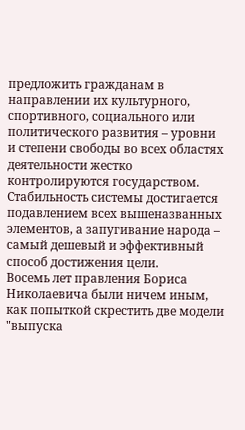предложить гражданам в направлении их культурного, спортивного, социального или политического развития – уровни и степени свободы во всех областях деятельности жестко контролируются государством. Стабильность системы достигается подавлением всех вышеназванных элементов, а запугивание народа – самый дешевый и эффективный способ достижения цели.
Восемь лет правления Бориса Николаевича были ничем иным, как попыткой скрестить две модели "выпуска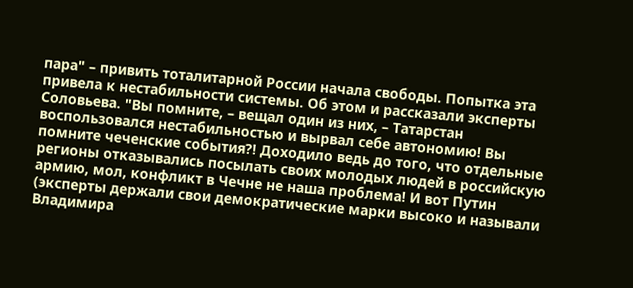пара" – привить тоталитарной России начала свободы. Попытка эта привела к нестабильности системы. Об этом и рассказали эксперты Соловьева. "Вы помните, – вещал один из них, – Татарстан воспользовался нестабильностью и вырвал себе автономию! Вы помните чеченские события?! Доходило ведь до того, что отдельные регионы отказывались посылать своих молодых людей в российскую армию, мол, конфликт в Чечне не наша проблема! И вот Путин (эксперты держали свои демократические марки высоко и называли Владимира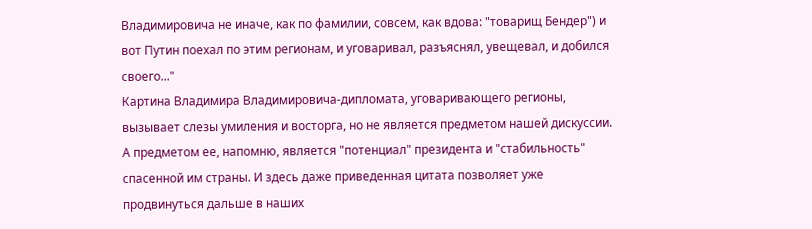Владимировича не иначе, как по фамилии, совсем, как вдова: "товарищ Бендер") и вот Путин поехал по этим регионам, и уговаривал, разъяснял, увещевал, и добился своего..."
Картина Владимира Владимировича-дипломата, уговаривающего регионы, вызывает слезы умиления и восторга, но не является предметом нашей дискуссии. А предметом ее, напомню, является "потенциал" президента и "стабильность" спасенной им страны. И здесь даже приведенная цитата позволяет уже продвинуться дальше в наших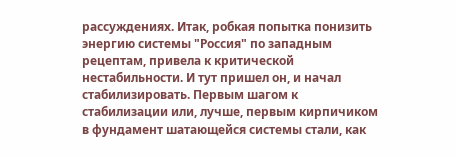рассуждениях. Итак, робкая попытка понизить энергию системы "Россия" по западным рецептам, привела к критической нестабильности. И тут пришел он, и начал стабилизировать. Первым шагом к стабилизации или, лучше, первым кирпичиком в фундамент шатающейся системы стали, как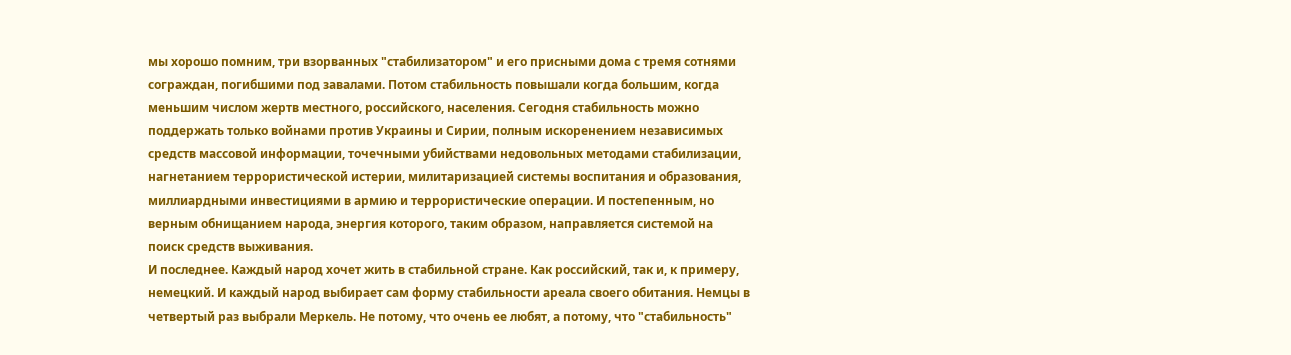мы хорошо помним, три взорванных "стабилизатором" и его присными дома с тремя сотнями сограждан, погибшими под завалами. Потом стабильность повышали когда большим, когда меньшим числом жертв местного, российского, населения. Сегодня стабильность можно поддержать только войнами против Украины и Сирии, полным искоренением независимых средств массовой информации, точечными убийствами недовольных методами стабилизации, нагнетанием террористической истерии, милитаризацией системы воспитания и образования, миллиардными инвестициями в армию и террористические операции. И постепенным, но верным обнищанием народа, энергия которого, таким образом, направляется системой на поиск средств выживания.
И последнее. Каждый народ хочет жить в стабильной стране. Как российский, так и, к примеру, немецкий. И каждый народ выбирает сам форму стабильности ареала своего обитания. Немцы в четвертый раз выбрали Меркель. Не потому, что очень ее любят, а потому, что "стабильность"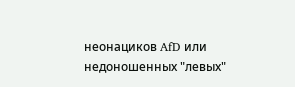неонациков AfD или недоношенных "левых"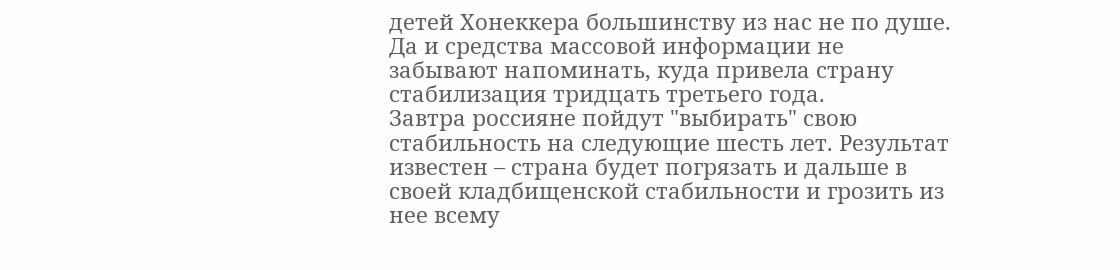детей Хонеккера большинству из нас не по душе. Да и средства массовой информации не забывают напоминать, куда привела страну стабилизация тридцать третьего года.
Завтра россияне пойдут "выбирать" свою стабильность на следующие шесть лет. Результат известен – страна будет погрязать и дальше в своей кладбищенской стабильности и грозить из нее всему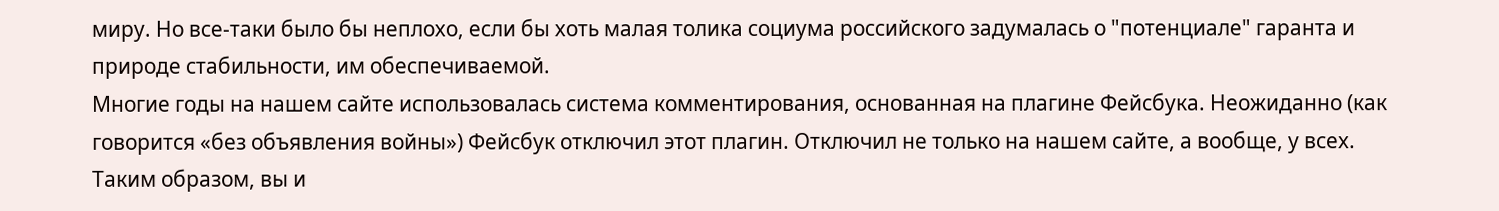миру. Но все-таки было бы неплохо, если бы хоть малая толика социума российского задумалась о "потенциале" гаранта и природе стабильности, им обеспечиваемой.
Многие годы на нашем сайте использовалась система комментирования, основанная на плагине Фейсбука. Неожиданно (как говорится «без объявления войны») Фейсбук отключил этот плагин. Отключил не только на нашем сайте, а вообще, у всех.
Таким образом, вы и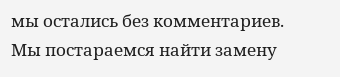мы остались без комментариев.
Мы постараемся найти замену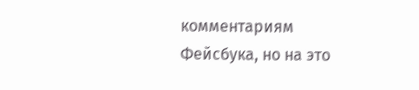комментариям Фейсбука, но на это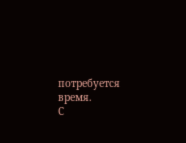потребуется время.
С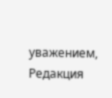уважением,
Редакция